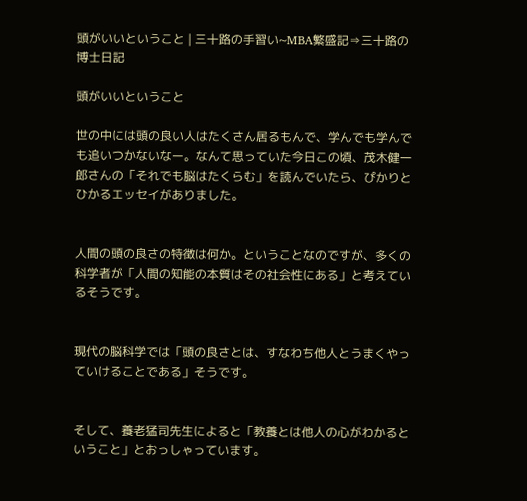頭がいいということ | 三十路の手習い~MBA繁盛記⇒三十路の博士日記

頭がいいということ

世の中には頭の良い人はたくさん居るもんで、学んでも学んでも追いつかないなー。なんて思っていた今日この頃、茂木健一郎さんの「それでも脳はたくらむ」を読んでいたら、ぴかりとひかるエッセイがありました。


人間の頭の良さの特徴は何か。ということなのですが、多くの科学者が「人間の知能の本質はその社会性にある」と考えているそうです。


現代の脳科学では「頭の良さとは、すなわち他人とうまくやっていけることである」そうです。


そして、養老猛司先生によると「教養とは他人の心がわかるということ」とおっしゃっています。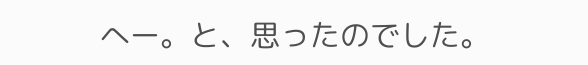へー。と、思ったのでした。